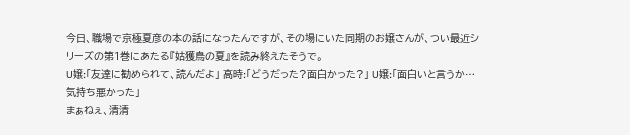今日、職場で京極夏彦の本の話になったんですが、その場にいた同期のお嬢さんが、つい最近シリーズの第1巻にあたる『姑獲鳥の夏』を読み終えたそうで。
U嬢:「友達に勧められて、読んだよ」 高時:「どうだった?面白かった?」 U嬢:「面白いと言うか…気持ち悪かった」
まぁねぇ、清清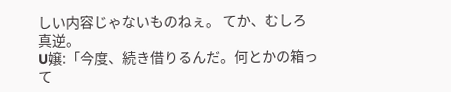しい内容じゃないものねぇ。 てか、むしろ真逆。
U嬢:「今度、続き借りるんだ。何とかの箱って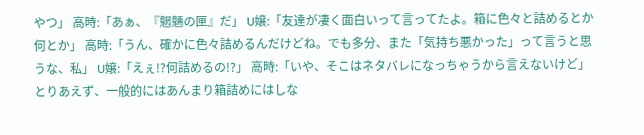やつ」 高時:「あぁ、『魍魎の匣』だ」 U嬢:「友達が凄く面白いって言ってたよ。箱に色々と詰めるとか何とか」 高時:「うん、確かに色々詰めるんだけどね。でも多分、また「気持ち悪かった」って言うと思うな、私」 U嬢:「えぇ!?何詰めるの!?」 高時:「いや、そこはネタバレになっちゃうから言えないけど」
とりあえず、一般的にはあんまり箱詰めにはしな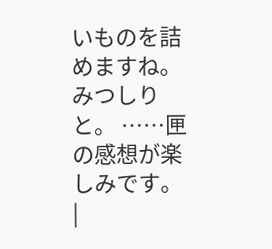いものを詰めますね。 みつしりと。 ……匣の感想が楽しみです。
|